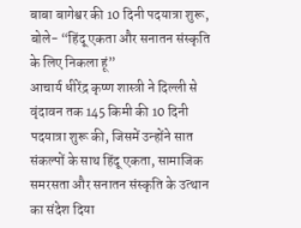बाबा बागेश्वर की 10 दिनी पदयात्रा शुरू, बोले- “हिंदू एकता और सनातन संस्कृति के लिए निकला हूं”
आचार्य धीरेंद्र कृष्ण शास्त्री ने दिल्ली से वृंदावन तक 145 किमी की 10 दिनी पदयात्रा शुरू की, जिसमें उन्होंने सात संकल्पों के साथ हिंदू एकता, सामाजिक समरसता और सनातन संस्कृति के उत्थान का संदेश दिया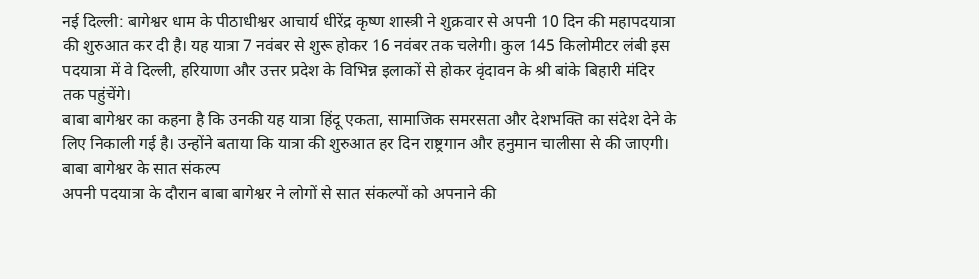नई दिल्ली: बागेश्वर धाम के पीठाधीश्वर आचार्य धीरेंद्र कृष्ण शास्त्री ने शुक्रवार से अपनी 10 दिन की महापदयात्रा की शुरुआत कर दी है। यह यात्रा 7 नवंबर से शुरू होकर 16 नवंबर तक चलेगी। कुल 145 किलोमीटर लंबी इस पदयात्रा में वे दिल्ली, हरियाणा और उत्तर प्रदेश के विभिन्न इलाकों से होकर वृंदावन के श्री बांके बिहारी मंदिर तक पहुंचेंगे।
बाबा बागेश्वर का कहना है कि उनकी यह यात्रा हिंदू एकता, सामाजिक समरसता और देशभक्ति का संदेश देने के लिए निकाली गई है। उन्होंने बताया कि यात्रा की शुरुआत हर दिन राष्ट्रगान और हनुमान चालीसा से की जाएगी।
बाबा बागेश्वर के सात संकल्प
अपनी पदयात्रा के दौरान बाबा बागेश्वर ने लोगों से सात संकल्पों को अपनाने की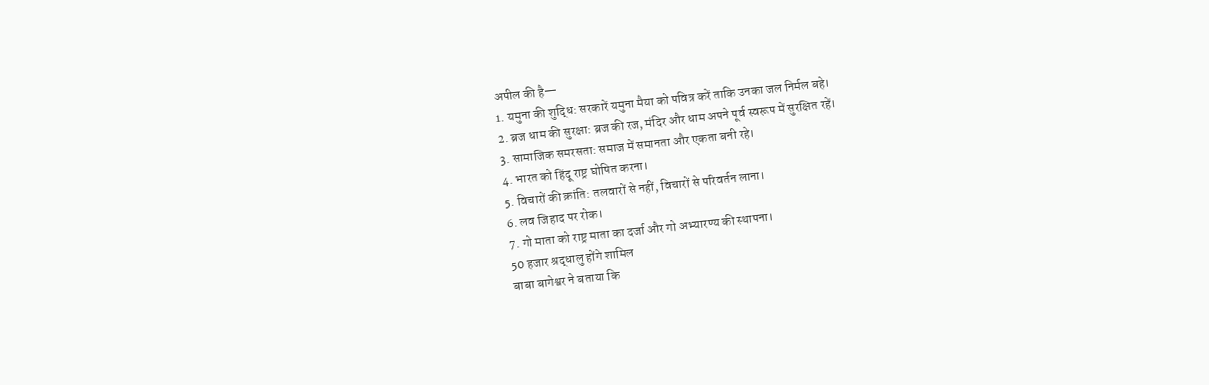अपील की है—
1. यमुना की शुद्धि: सरकारें यमुना मैया को पवित्र करें ताकि उनका जल निर्मल बहे।
2. ब्रज धाम की सुरक्षा: ब्रज की रज, मंदिर और धाम अपने पूर्व स्वरूप में सुरक्षित रहें।
3. सामाजिक समरसता: समाज में समानता और एकता बनी रहे।
4. भारत को हिंदू राष्ट्र घोषित करना।
5. विचारों की क्रांति: तलवारों से नहीं, विचारों से परिवर्तन लाना।
6. लव जिहाद पर रोक।
7. गो माता को राष्ट्र माता का दर्जा और गो अभ्यारण्य की स्थापना।
50 हजार श्रद्धालु होंगे शामिल
बाबा बागेश्वर ने बताया कि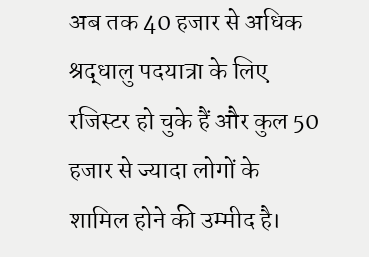अब तक 40 हजार से अधिक श्रद्धालु पदयात्रा के लिए रजिस्टर हो चुके हैं और कुल 50 हजार से ज्यादा लोगों के शामिल होने की उम्मीद है।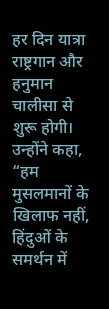हर दिन यात्रा राष्ट्रगान और हनुमान चालीसा से शुरू होगी। उन्होंने कहा,
“हम मुसलमानों के खिलाफ नहीं, हिंदुओं के समर्थन में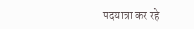पदयात्रा कर रहे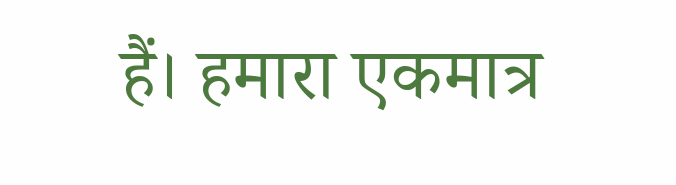हैं। हमारा एकमात्र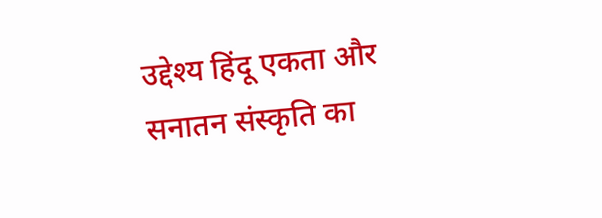उद्देश्य हिंदू एकता और सनातन संस्कृति का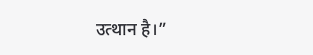उत्थान है।”